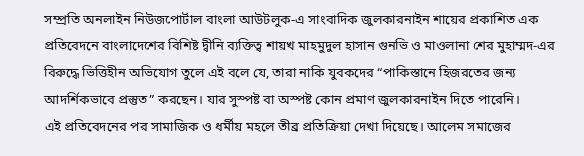সম্প্রতি অনলাইন নিউজপোর্টাল বাংলা আউটলুক-এ সাংবাদিক জুলকারনাইন শায়ের প্রকাশিত এক প্রতিবেদনে বাংলাদেশের বিশিষ্ট দ্বীনি ব্যক্তিত্ব শায়খ মাহমুদুল হাসান গুনভি ও মাওলানা শের মুহাম্মদ-এর বিরুদ্ধে ভিত্তিহীন অভিযোগ তুলে এই বলে যে, তারা নাকি যুবকদের “পাকিস্তানে হিজরতের জন্য আদর্শিকভাবে প্রস্তুত” করছেন। যার সুস্পষ্ট বা অস্পষ্ট কোন প্রমাণ জুলকারনাইন দিতে পারেনি।
এই প্রতিবেদনের পর সামাজিক ও ধর্মীয় মহলে তীব্র প্রতিক্রিয়া দেখা দিয়েছে। আলেম সমাজের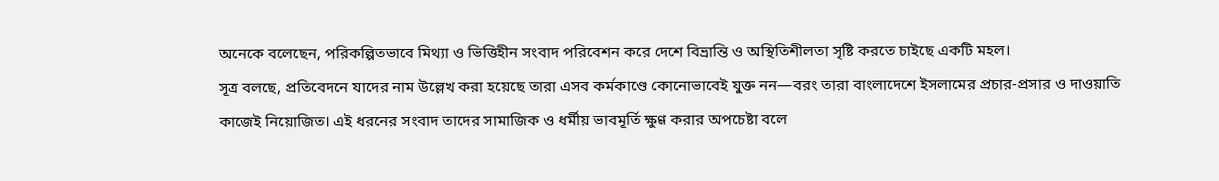অনেকে বলেছেন, পরিকল্পিতভাবে মিথ্যা ও ভিত্তিহীন সংবাদ পরিবেশন করে দেশে বিভ্রান্তি ও অস্থিতিশীলতা সৃষ্টি করতে চাইছে একটি মহল।
সূত্র বলছে, প্রতিবেদনে যাদের নাম উল্লেখ করা হয়েছে তারা এসব কর্মকাণ্ডে কোনোভাবেই যুক্ত নন—বরং তারা বাংলাদেশে ইসলামের প্রচার-প্রসার ও দাওয়াতি কাজেই নিয়োজিত। এই ধরনের সংবাদ তাদের সামাজিক ও ধর্মীয় ভাবমূর্তি ক্ষুণ্ণ করার অপচেষ্টা বলে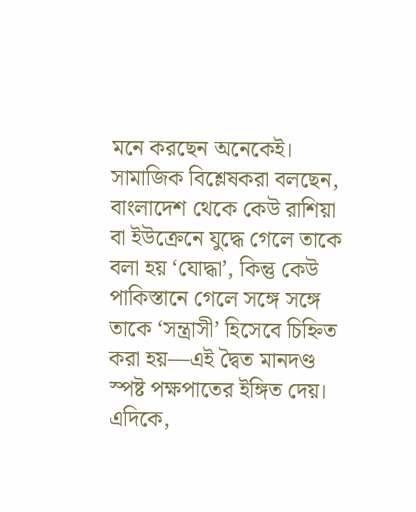মনে করছেন অনেকেই।
সামাজিক বিশ্লেষকরা বলছেন, বাংলাদেশ থেকে কেউ রাশিয়া বা ইউক্রেনে যুদ্ধে গেলে তাকে বলা হয় ‘যোদ্ধা’, কিন্তু কেউ পাকিস্তানে গেলে সঙ্গে সঙ্গে তাকে ‘সন্ত্রাসী’ হিসেবে চিহ্নিত করা হয়—এই দ্বৈত মানদণ্ড স্পষ্ট পক্ষপাতের ইঙ্গিত দেয়।
এদিকে,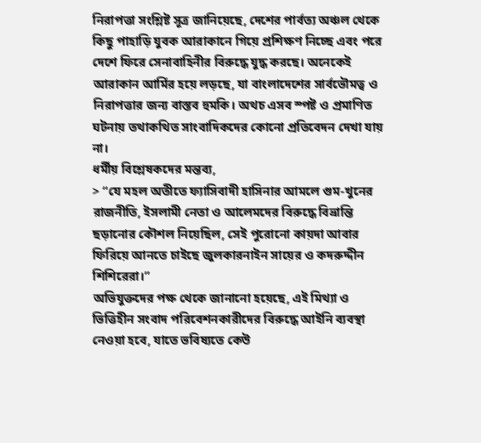নিরাপত্তা সংশ্লিষ্ট সূত্র জানিয়েছে, দেশের পার্বত্য অঞ্চল থেকে কিছু পাহাড়ি যুবক আরাকানে গিয়ে প্রশিক্ষণ নিচ্ছে এবং পরে দেশে ফিরে সেনাবাহিনীর বিরুদ্ধে যুদ্ধ করছে। অনেকেই আরাকান আর্মির হয়ে লড়ছে, যা বাংলাদেশের সার্বভৌমত্ব ও নিরাপত্তার জন্য বাস্তব হুমকি। অথচ এসব স্পষ্ট ও প্রমাণিত ঘটনায় তথাকথিত সাংবাদিকদের কোনো প্রতিবেদন দেখা যায় না।
ধর্মীয় বিশ্লেষকদের মন্তব্য,
> “যে মহল অতীতে ফ্যাসিবাদী হাসিনার আমলে গুম-খুনের রাজনীতি, ইসলামী নেতা ও আলেমদের বিরুদ্ধে বিভ্রান্তি ছড়ানোর কৌশল নিয়েছিল, সেই পুরোনো কায়দা আবার ফিরিয়ে আনতে চাইছে জুলকারনাইন সায়ের ও কদরুদ্দীন শিশিরেরা।”
অভিযুক্তদের পক্ষ থেকে জানানো হয়েছে, এই মিথ্যা ও ভিত্তিহীন সংবাদ পরিবেশনকারীদের বিরুদ্ধে আইনি ব্যবস্থা নেওয়া হবে, যাতে ভবিষ্যতে কেউ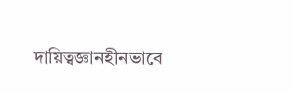দায়িত্বজ্ঞানহীনভাবে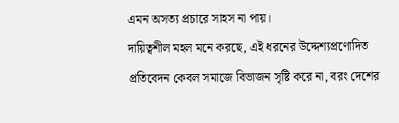এমন অসত্য প্রচারে সাহস না পায়।
দায়িত্বশীল মহল মনে করছে, এই ধরনের উদ্দেশ্যপ্রণোদিত প্রতিবেদন কেবল সমাজে বিভাজন সৃষ্টি করে না, বরং দেশের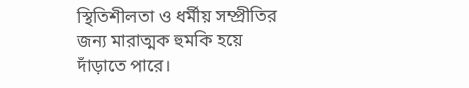স্থিতিশীলতা ও ধর্মীয় সম্প্রীতির জন্য মারাত্মক হুমকি হয়ে দাঁড়াতে পারে।